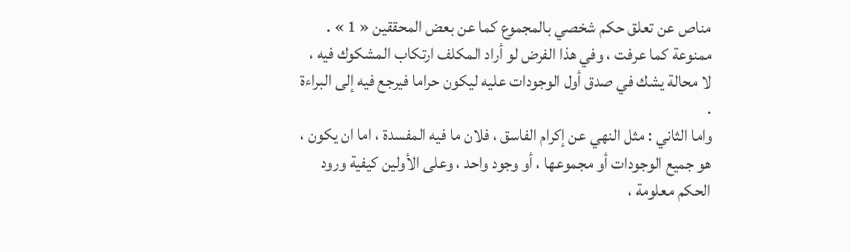مناص عن تعلق حكم شخصي بالمجموع كما عن بعض المحققين « 1 » .
ممنوعة كما عرفت ، وفي هذا الفرض لو أراد المكلف ارتكاب المشكوك فيه ، لا محالة يشك في صدق أول الوجودات عليه ليكون حراما فيرجع فيه إلى البراءة .
واما الثاني : مثل النهي عن إكرام الفاسق ، فلان ما فيه المفسدة ، اما ان يكون ، هو جميع الوجودات أو مجموعها ، أو وجود واحد ، وعلى الأولين كيفية ورود الحكم معلومة ،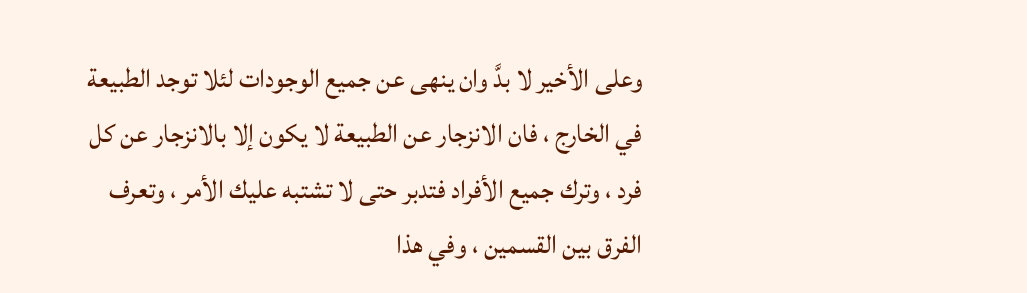وعلى الأخير لا بدَّ وان ينهى عن جميع الوجودات لئلا توجد الطبيعة في الخارج ، فان الانزجار عن الطبيعة لا يكون إلا بالانزجار عن كل فرد ، وترك جميع الأفراد فتدبر حتى لا تشتبه عليك الأمر ، وتعرف الفرق بين القسمين ، وفي هذا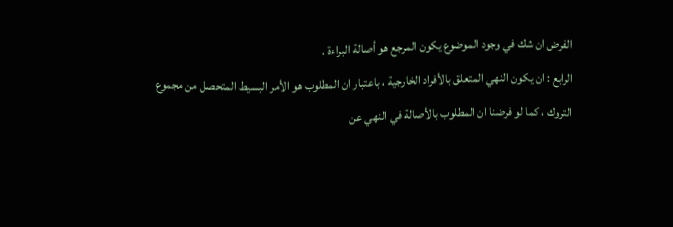الفرض ان شك في وجود الموضوع يكون المرجع هو أصالة البراءة .
الرابع : ان يكون النهي المتعلق بالأفراد الخارجية ، باعتبار ان المطلوب هو الأمر البسيط المتحصل من مجموع التروك ، كما لو فرضنا ان المطلوب بالأصالة في النهي عن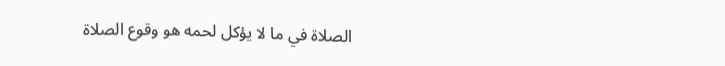الصلاة في ما لا يؤكل لحمه هو وقوع الصلاة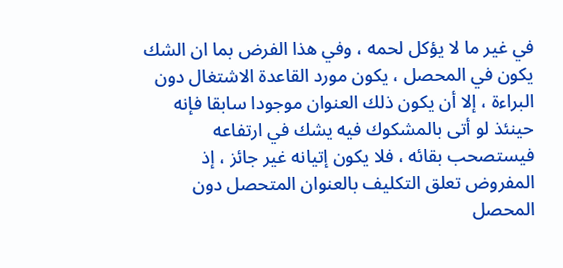في غير ما لا يؤكل لحمه ، وفي هذا الفرض بما ان الشك يكون في المحصل ، يكون مورد القاعدة الاشتغال دون البراءة ، إلا أن يكون ذلك العنوان موجودا سابقا فإنه حينئذ لو أتى بالمشكوك فيه يشك في ارتفاعه فيستصحب بقائه ، فلا يكون إتيانه غير جائز ، إذ المفروض تعلق التكليف بالعنوان المتحصل دون المحصل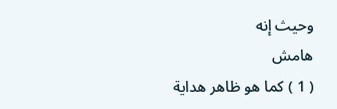وحيث إنه
هامش
( 1 ) كما هو ظاهر هداية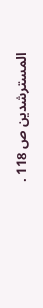المسترشدين ص 118 .